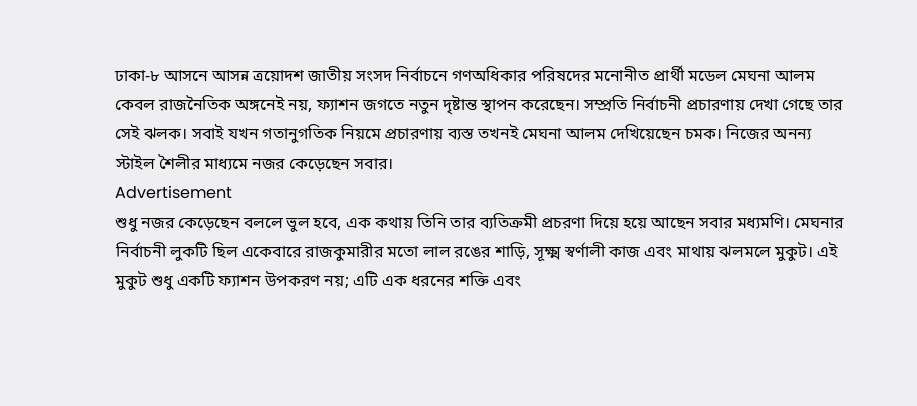ঢাকা-৮ আসনে আসন্ন ত্রয়োদশ জাতীয় সংসদ নির্বাচনে গণঅধিকার পরিষদের মনোনীত প্রার্থী মডেল মেঘনা আলম কেবল রাজনৈতিক অঙ্গনেই নয়, ফ্যাশন জগতে নতুন দৃষ্টান্ত স্থাপন করেছেন। সম্প্রতি নির্বাচনী প্রচারণায় দেখা গেছে তার সেই ঝলক। সবাই যখন গতানুগতিক নিয়মে প্রচারণায় ব্যস্ত তখনই মেঘনা আলম দেখিয়েছেন চমক। নিজের অনন্য স্টাইল শৈলীর মাধ্যমে নজর কেড়েছেন সবার।
Advertisement
শুধু নজর কেড়েছেন বললে ভুল হবে, এক কথায় তিনি তার ব্যতিক্রমী প্রচরণা দিয়ে হয়ে আছেন সবার মধ্যমণি। মেঘনার নির্বাচনী লুকটি ছিল একেবারে রাজকুমারীর মতো লাল রঙের শাড়ি, সূক্ষ্ম স্বর্ণালী কাজ এবং মাথায় ঝলমলে মুকুট। এই মুকুট শুধু একটি ফ্যাশন উপকরণ নয়; এটি এক ধরনের শক্তি এবং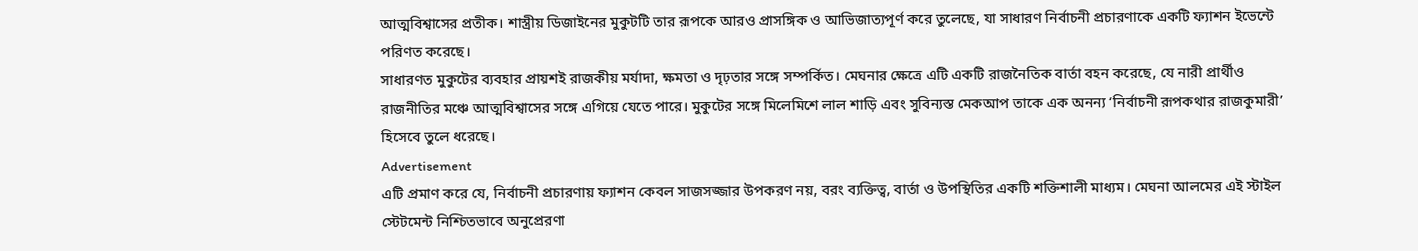আত্মবিশ্বাসের প্রতীক। শাস্ত্রীয় ডিজাইনের মুকুটটি তার রূপকে আরও প্রাসঙ্গিক ও আভিজাত্যপূর্ণ করে তুলেছে, যা সাধারণ নির্বাচনী প্রচারণাকে একটি ফ্যাশন ইভেন্টে পরিণত করেছে।
সাধারণত মুকুটের ব্যবহার প্রায়শই রাজকীয় মর্যাদা, ক্ষমতা ও দৃঢ়তার সঙ্গে সম্পর্কিত। মেঘনার ক্ষেত্রে এটি একটি রাজনৈতিক বার্তা বহন করেছে, যে নারী প্রার্থীও রাজনীতির মঞ্চে আত্মবিশ্বাসের সঙ্গে এগিয়ে যেতে পারে। মুকুটের সঙ্গে মিলেমিশে লাল শাড়ি এবং সুবিন্যস্ত মেকআপ তাকে এক অনন্য ‘নির্বাচনী রূপকথার রাজকুমারী’ হিসেবে তুলে ধরেছে।
Advertisement
এটি প্রমাণ করে যে, নির্বাচনী প্রচারণায় ফ্যাশন কেবল সাজসজ্জার উপকরণ নয়, বরং ব্যক্তিত্ব, বার্তা ও উপস্থিতির একটি শক্তিশালী মাধ্যম। মেঘনা আলমের এই স্টাইল স্টেটমেন্ট নিশ্চিতভাবে অনুপ্রেরণা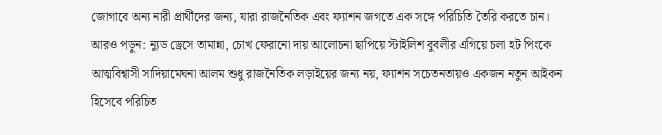জোগাবে অন্য নারী প্রার্থীদের জন্য, যারা রাজনৈতিক এবং ফ্যাশন জগতে এক সঙ্গে পরিচিতি তৈরি করতে চান।
আরও পড়ুন: ন্যুড ড্রেসে তামান্না, চোখ ফেরানো দায় আলোচনা ছাপিয়ে স্টাইলিশ বুবলীর এগিয়ে চলা হট পিংকে আত্মবিশ্বাসী সাদিয়ামেঘনা আলম শুধু রাজনৈতিক লড়াইয়ের জন্য নয়, ফ্যাশন সচেতনতায়ও একজন নতুন আইকন হিসেবে পরিচিত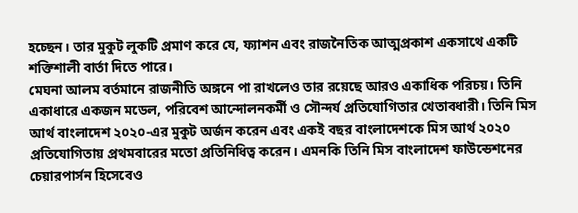হচ্ছেন। তার মুকুট লুকটি প্রমাণ করে যে, ফ্যাশন এবং রাজনৈতিক আত্মপ্রকাশ একসাথে একটি শক্তিশালী বার্তা দিতে পারে।
মেঘনা আলম বর্তমানে রাজনীতি অঙ্গনে পা রাখলেও তার রয়েছে আরও একাধিক পরিচয়। তিনি একাধারে একজন মডেল, পরিবেশ আন্দোলনকর্মী ও সৌন্দর্য প্রতিযোগিতার খেতাবধারী। তিনি মিস আর্থ বাংলাদেশ ২০২০-এর মুকুট অর্জন করেন এবং একই বছর বাংলাদেশকে মিস আর্থ ২০২০ প্রতিযোগিতায় প্রথমবারের মতো প্রতিনিধিত্ব করেন। এমনকি তিনি মিস বাংলাদেশ ফাউন্ডেশনের চেয়ারপার্সন হিসেবেও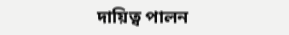দায়িত্ব পালন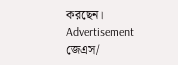করছেন।
Advertisement
জেএস/